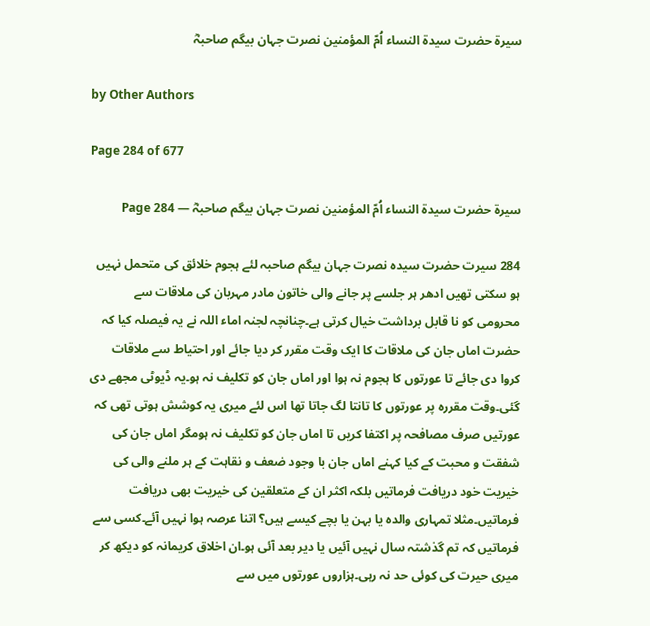سیرۃ حضرت سیدۃ النساء اُمّ المؤمنین نصرت جہان بیگم صاحبہؓ

by Other Authors

Page 284 of 677

سیرۃ حضرت سیدۃ النساء اُمّ المؤمنین نصرت جہان بیگم صاحبہؓ — Page 284

284 سیرت حضرت سیدہ نصرت جہان بیگم صاحبہ لئے ہجوم خلائق کی متحمل نہیں ہو سکتی تھیں ادھر ہر جلسے پر جانے والی خاتون مادر مہربان کی ملاقات سے محرومی کو نا قابل برداشت خیال کرتی ہے۔چنانچہ لجنہ اماء اللہ نے یہ فیصلہ کیا کہ حضرت اماں جان کی ملاقات کا ایک وقت مقرر کر دیا جائے اور احتیاط سے ملاقات کروا دی جائے تا عورتوں کا ہجوم نہ ہوا اور اماں جان کو تکلیف نہ ہو۔یہ ڈیوٹی مجھے دی گئی۔وقت مقررہ پر عورتوں کا تانتا لگ جاتا تھا اس لئے میری یہ کوشش ہوتی تھی کہ عورتیں صرف مصافحہ پر اکتفا کریں تا اماں جان کو تکلیف نہ ہومگر اماں جان کی شفقت و محبت کے کیا کہنے اماں جان با وجود ضعف و نقاہت کے ہر ملنے والی کی خیریت خود دریافت فرماتیں بلکہ اکثر ان کے متعلقین کی خیریت بھی دریافت فرماتیں۔مثلا تمہاری والدہ یا بہن یا بچے کیسے ہیں؟ اتنا عرصہ ہوا نہیں آئے۔کسی سے فرماتیں کہ تم گذشتہ سال نہیں آئیں یا دیر بعد آئی ہو۔ان اخلاق کریمانہ کو دیکھ کر میری حیرت کی کوئی حد نہ رہی۔ہزاروں عورتوں میں سے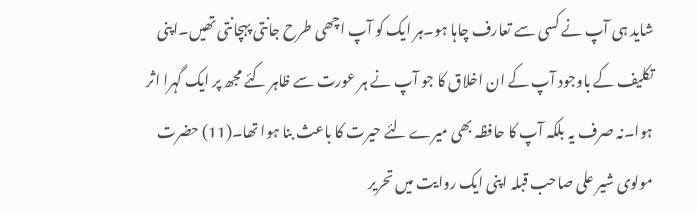شاید ہی آپ نے کسی سے تعارف چاہا ہو۔ہر ایک کو آپ اچھی طرح جانتی پہچانتی تھیں۔اپنی تکلیف کے باوجود آپ کے ان اخلاق کا جو آپ نے ہر عورت سے ظاہر کئے مجھ پر ایک گہرا اثر ہوا۔نہ صرف یہ بلکہ آپ کا حافظہ بھی میرے لئے حیرت کا باعث بنا ہوا تھا۔(11) حضرت مولوی شیر علی صاحب قبلہ اپنی ایک روایت میں تحریر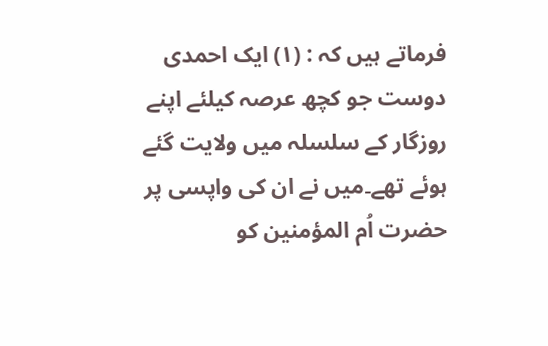فرماتے ہیں کہ : (۱) ایک احمدی دوست جو کچھ عرصہ کیلئے اپنے روزگار کے سلسلہ میں ولایت گئے ہوئے تھے۔میں نے ان کی واپسی پر حضرت اُم المؤمنین کو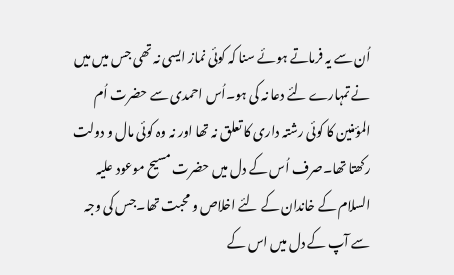اُن سے یہ فرماتے ہوئے سنا کہ کوئی نماز ایسی نہ تھی جس میں میں نے تمہارے لئے دعا نہ کی ہو۔اُس احمدی سے حضرت اُم المؤمنین کا کوئی رشتہ داری کا تعلق نہ تھا اور نہ وہ کوئی مال و دولت رکھتا تھا۔صرف اُس کے دل میں حضرت مسیح موعود علیہ السلام کے خاندان کے لئے اخلاص و محبت تھا۔جس کی وجہ سے آپ کے دل میں اس کے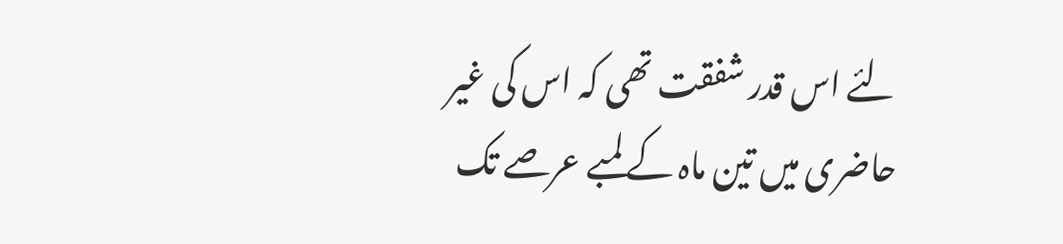لئے اس قدر شفقت تھی کہ اس کی غیر حاضری میں تین ماہ کے لمبے عرصے تک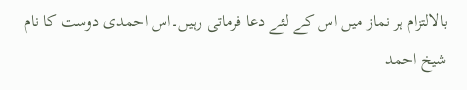بالالتزام ہر نماز میں اس کے لئے دعا فرماتی رہیں۔اس احمدی دوست کا نام شیخ احمد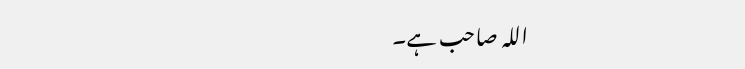اللہ صاحب ہے۔